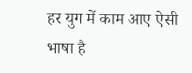हर युग में काम आए ऐसी भाषा है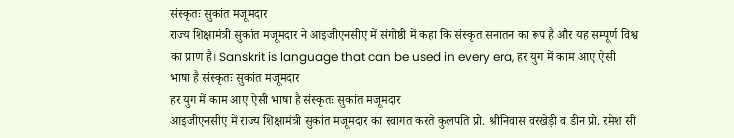संस्कृतः सुकांत मजूमदार
राज्य शिक्षामंत्री सुकांत मजूमदार ने आइजीएनसीए में संगोष्ठी में कहा कि संस्कृत सनातन का रूप है और यह सम्पूर्ण विश्व का प्राण है। Sanskrit is language that can be used in every era, हर युग में काम आए ऐसी भाषा है संस्कृतः सुकांत मजूमदार
हर युग में काम आए ऐसी भाषा है संस्कृतः सुकांत मजूमदार
आइजीएनसीए में राज्य शिक्षामंत्री सुकांत मजूमदार का स्वागत करते कुलपति प्रो. श्रीनिवास वरखेड़ी व डीन प्रो. रमेश सी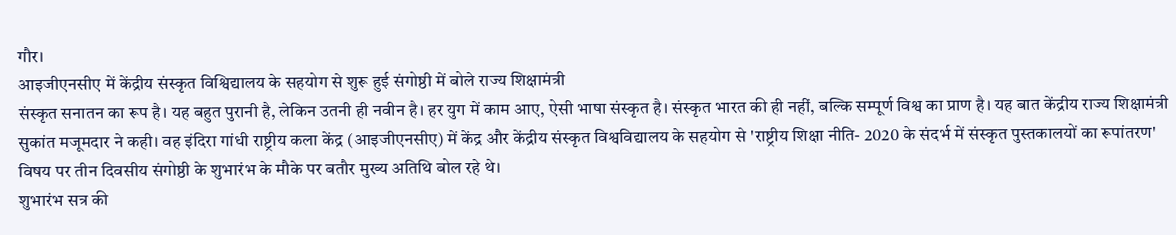गौर।
आइजीएनसीए में केंद्रीय संस्कृत विश्विद्यालय के सहयोग से शुरू हुई संगोष्ठी में बोले राज्य शिक्षामंत्री
संस्कृत सनातन का रूप है। यह बहुत पुरानी है, लेकिन उतनी ही नवीन है। हर युग में काम आए, ऐसी भाषा संस्कृत है। संस्कृत भारत की ही नहीं, बल्कि सम्पूर्ण विश्व का प्राण है। यह बात केंद्रीय राज्य शिक्षामंत्री सुकांत मजूमदार ने कही। वह इंदिरा गांधी राष्ट्रीय कला केंद्र (आइजीएनसीए) में केंद्र और केंद्रीय संस्कृत विश्वविद्यालय के सहयोग से 'राष्ट्रीय शिक्षा नीति- 2020 के संदर्भ में संस्कृत पुस्तकालयों का रूपांतरण' विषय पर तीन दिवसीय संगोष्ठी के शुभारंभ के मौके पर बतौर मुख्य अतिथि बोल रहे थे।
शुभारंभ सत्र की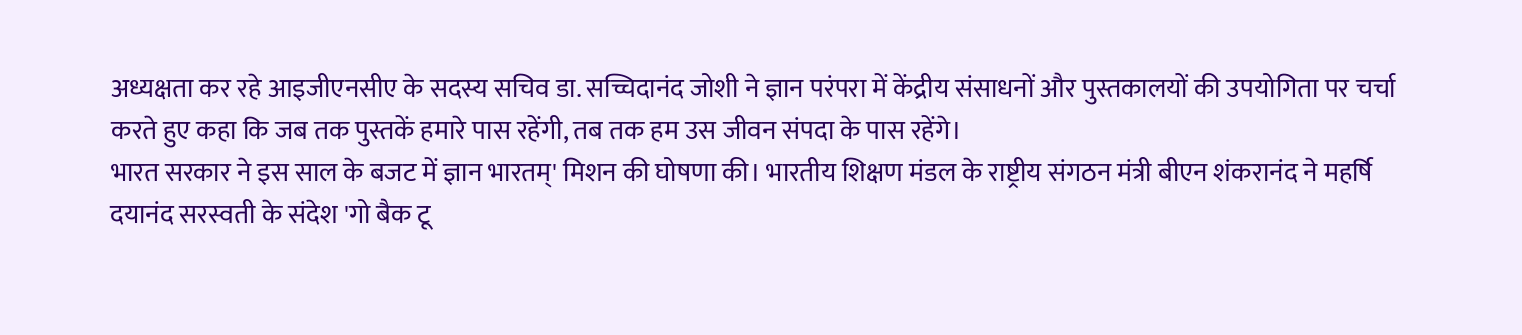अध्यक्षता कर रहे आइजीएनसीए के सदस्य सचिव डा. सच्चिदानंद जोशी ने ज्ञान परंपरा में केंद्रीय संसाधनों और पुस्तकालयों की उपयोगिता पर चर्चा करते हुए कहा कि जब तक पुस्तकें हमारे पास रहेंगी, तब तक हम उस जीवन संपदा के पास रहेंगे।
भारत सरकार ने इस साल के बजट में ज्ञान भारतम्' मिशन की घोषणा की। भारतीय शिक्षण मंडल के राष्ट्रीय संगठन मंत्री बीएन शंकरानंद ने महर्षि दयानंद सरस्वती के संदेश 'गो बैक टू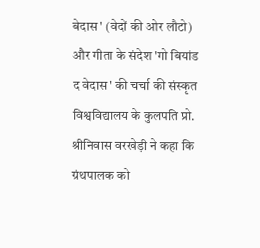बेदास' (वेदों की ओर लौटो) और गीता के संदेश 'गो बियांड द वेदास' की चर्चा की संस्कृत विश्वविद्यालय के कुलपति प्रो. श्रीनिवास वरखेड़ी ने कहा कि ग्रंथपालक को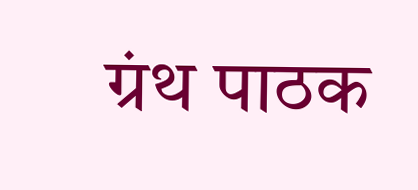ग्रंथ पाठक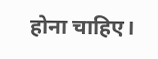होना चाहिए।